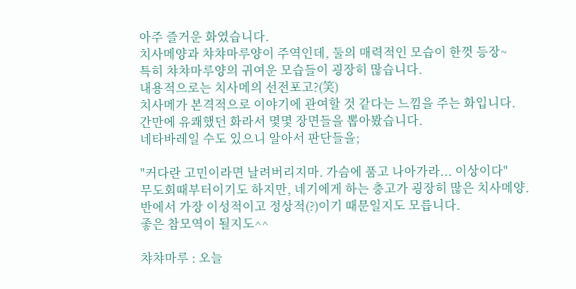아주 즐거운 화였습니다.
치사메양과 챠챠마루양이 주역인데, 둘의 매력적인 모습이 한껏 등장~
특히 챠챠마루양의 귀여운 모습들이 굉장히 많습니다.
내용적으로는 치사메의 선전포고?(笑)
치사메가 본격적으로 이야기에 관여할 것 같다는 느낌을 주는 화입니다.
간만에 유쾌했던 화라서 몇몇 장면들을 뽑아봤습니다.
네타바레일 수도 있으니 알아서 판단들을;

"커다란 고민이라면 날려버리지마. 가슴에 품고 나아가라... 이상이다"
무도회때부터이기도 하지만, 네기에게 하는 충고가 굉장히 많은 치사메양.
반에서 가장 이성적이고 정상적(?)이기 때문일지도 모릅니다.
좋은 참모역이 될지도^^

챠챠마루 : 오늘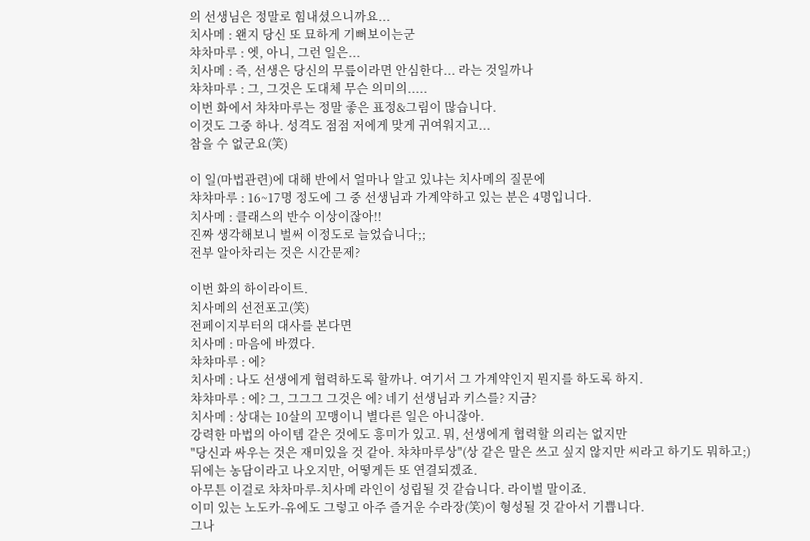의 선생님은 정말로 힘내셨으니까요...
치사메 : 왠지 당신 또 묘하게 기뻐보이는군
챠차마루 : 엣, 아니, 그런 일은...
치사메 : 즉, 선생은 당신의 무릎이라면 안심한다... 라는 것일까나
챠챠마루 : 그, 그것은 도대체 무슨 의미의.....
이번 화에서 챠챠마루는 정말 좋은 표정&그림이 많습니다.
이것도 그중 하나. 성격도 점점 저에게 맞게 귀여워지고...
참을 수 없군요(笑)

이 일(마법관련)에 대해 반에서 얼마나 알고 있냐는 치사메의 질문에
챠챠마루 : 16~17명 정도에 그 중 선생님과 가계약하고 있는 분은 4명입니다.
치사메 : 클래스의 반수 이상이잖아!!
진짜 생각해보니 벌써 이정도로 늘었습니다;;
전부 알아차리는 것은 시간문제?

이번 화의 하이라이트.
치사메의 선전포고(笑)
전페이지부터의 대사를 본다면
치사메 : 마음에 바꼈다.
챠챠마루 : 에?
치사메 : 나도 선생에게 협력하도록 할까나. 여기서 그 가계약인지 뭔지를 하도록 하지.
챠챠마루 : 에? 그, 그그그 그것은 에? 네기 선생님과 키스를? 지금?
치사메 : 상대는 10살의 꼬맹이니 별다른 일은 아니잖아.
강력한 마법의 아이템 같은 것에도 흥미가 있고. 뭐, 선생에게 협력할 의리는 없지만
"당신과 싸우는 것은 재미있을 것 같아. 챠챠마루상"(상 같은 말은 쓰고 싶지 않지만 씨라고 하기도 뭐하고;)
뒤에는 농담이라고 나오지만, 어떻게든 또 연결되겠죠.
아무튼 이걸로 챠차마루-치사메 라인이 성립될 것 같습니다. 라이벌 말이죠.
이미 있는 노도카-유에도 그렇고 아주 즐거운 수라장(笑)이 형성될 것 같아서 기쁩니다.
그나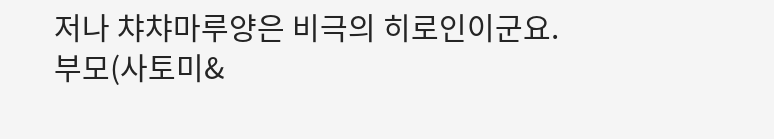저나 챠챠마루양은 비극의 히로인이군요.
부모(사토미&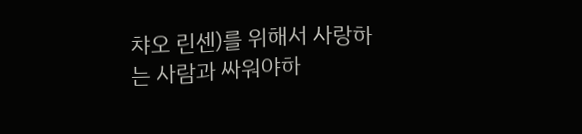챠오 린센)를 위해서 사랑하는 사람과 싸워야하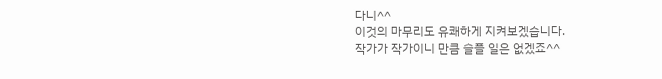다니^^
이것의 마무리도 유쾌하게 지켜보겠습니다.
작가가 작가이니 만큼 슬플 일은 없겠죠^^